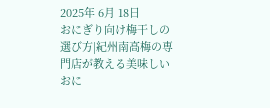2025年 6月 18日
おにぎり向け梅干しの選び方|紀州南高梅の専門店が教える美味しいおに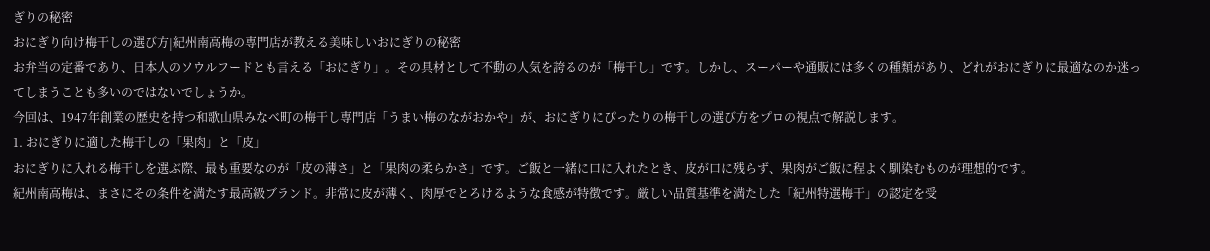ぎりの秘密
おにぎり向け梅干しの選び方|紀州南高梅の専門店が教える美味しいおにぎりの秘密
お弁当の定番であり、日本人のソウルフードとも言える「おにぎり」。その具材として不動の人気を誇るのが「梅干し」です。しかし、スーパーや通販には多くの種類があり、どれがおにぎりに最適なのか迷ってしまうことも多いのではないでしょうか。
今回は、1947年創業の歴史を持つ和歌山県みなべ町の梅干し専門店「うまい梅のながおかや」が、おにぎりにぴったりの梅干しの選び方をプロの視点で解説します。
1. おにぎりに適した梅干しの「果肉」と「皮」
おにぎりに入れる梅干しを選ぶ際、最も重要なのが「皮の薄さ」と「果肉の柔らかさ」です。ご飯と一緒に口に入れたとき、皮が口に残らず、果肉がご飯に程よく馴染むものが理想的です。
紀州南高梅は、まさにその条件を満たす最高級ブランド。非常に皮が薄く、肉厚でとろけるような食感が特徴です。厳しい品質基準を満たした「紀州特選梅干」の認定を受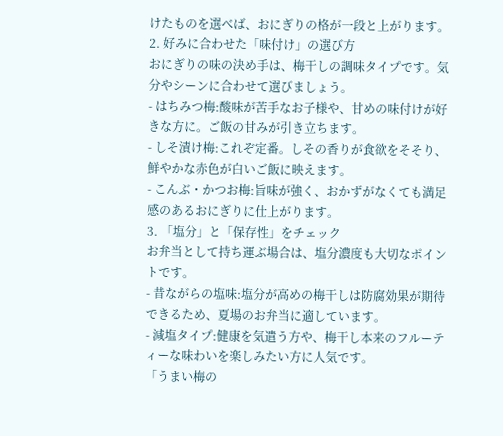けたものを選べば、おにぎりの格が一段と上がります。
2. 好みに合わせた「味付け」の選び方
おにぎりの味の決め手は、梅干しの調味タイプです。気分やシーンに合わせて選びましょう。
- はちみつ梅:酸味が苦手なお子様や、甘めの味付けが好きな方に。ご飯の甘みが引き立ちます。
- しそ漬け梅:これぞ定番。しその香りが食欲をそそり、鮮やかな赤色が白いご飯に映えます。
- こんぶ・かつお梅:旨味が強く、おかずがなくても満足感のあるおにぎりに仕上がります。
3. 「塩分」と「保存性」をチェック
お弁当として持ち運ぶ場合は、塩分濃度も大切なポイントです。
- 昔ながらの塩味:塩分が高めの梅干しは防腐効果が期待できるため、夏場のお弁当に適しています。
- 減塩タイプ:健康を気遣う方や、梅干し本来のフルーティーな味わいを楽しみたい方に人気です。
「うまい梅の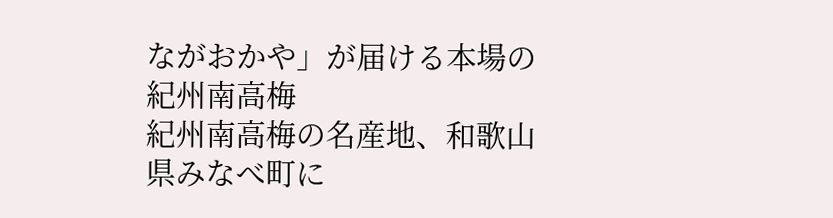ながおかや」が届ける本場の紀州南高梅
紀州南高梅の名産地、和歌山県みなべ町に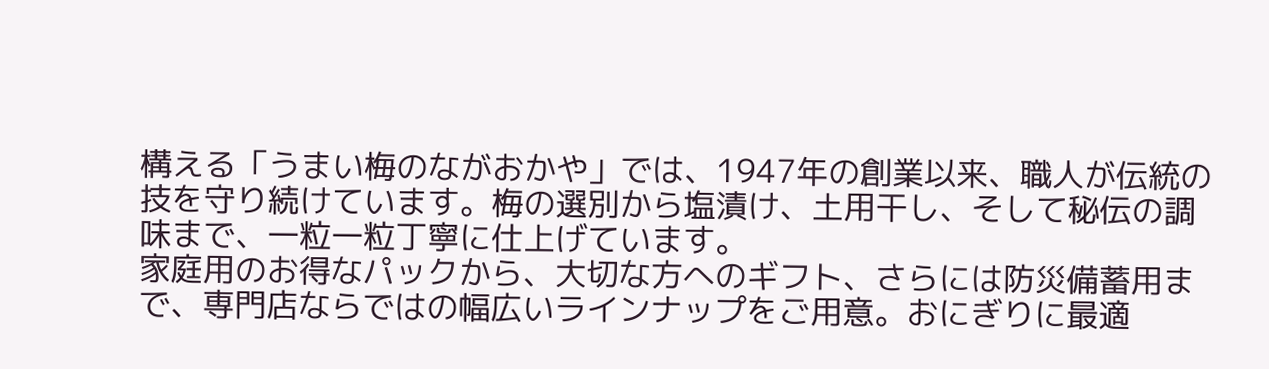構える「うまい梅のながおかや」では、1947年の創業以来、職人が伝統の技を守り続けています。梅の選別から塩漬け、土用干し、そして秘伝の調味まで、一粒一粒丁寧に仕上げています。
家庭用のお得なパックから、大切な方へのギフト、さらには防災備蓄用まで、専門店ならではの幅広いラインナップをご用意。おにぎりに最適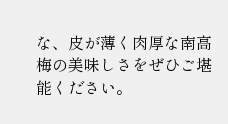な、皮が薄く肉厚な南高梅の美味しさをぜひご堪能ください。